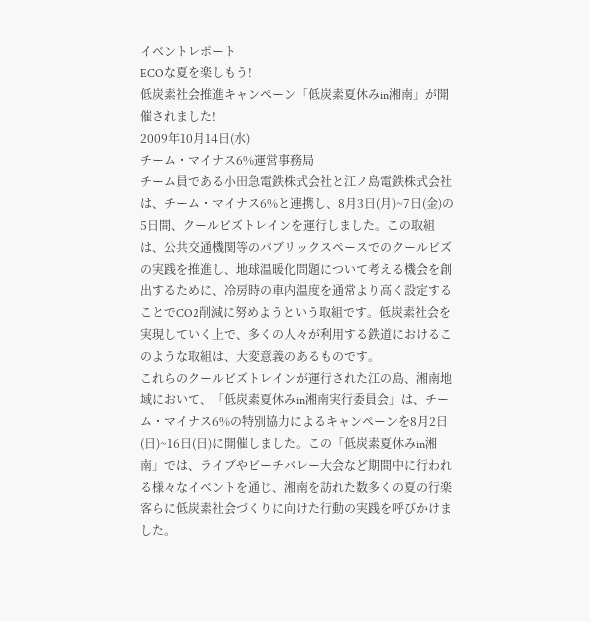イベントレポート
ECOな夏を楽しもう!
低炭素社会推進キャンペーン「低炭素夏休みin湘南」が開催されました!
2009年10月14日(水)
チーム・マイナス6%運営事務局
チーム員である小田急電鉄株式会社と江ノ島電鉄株式会社は、チーム・マイナス6%と連携し、8月3日(月)~7日(金)の5日間、クールビズトレインを運行しました。この取組は、公共交通機関等のパブリックスペースでのクールビズの実践を推進し、地球温暖化問題について考える機会を創出するために、冷房時の車内温度を通常より高く設定することでCO2削減に努めようという取組です。低炭素社会を実現していく上で、多くの人々が利用する鉄道におけるこのような取組は、大変意義のあるものです。
これらのクールビズトレインが運行された江の島、湘南地域において、「低炭素夏休みin湘南実行委員会」は、チーム・マイナス6%の特別協力によるキャンペーンを8月2日(日)~16日(日)に開催しました。この「低炭素夏休みin湘南」では、ライブやビーチバレー大会など期間中に行われる様々なイベントを通じ、湘南を訪れた数多くの夏の行楽客らに低炭素社会づくりに向けた行動の実践を呼びかけました。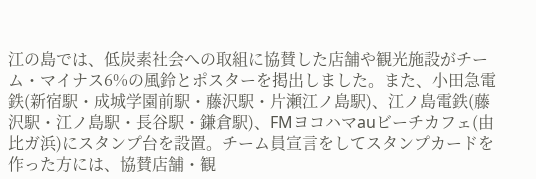江の島では、低炭素社会への取組に協賛した店舗や観光施設がチーム・マイナス6%の風鈴とポスターを掲出しました。また、小田急電鉄(新宿駅・成城学園前駅・藤沢駅・片瀬江ノ島駅)、江ノ島電鉄(藤沢駅・江ノ島駅・長谷駅・鎌倉駅)、FMヨコハマauビーチカフェ(由比ガ浜)にスタンプ台を設置。チーム員宣言をしてスタンプカードを作った方には、協賛店舗・観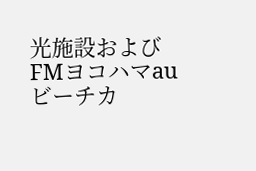光施設およびFMヨコハマauビーチカ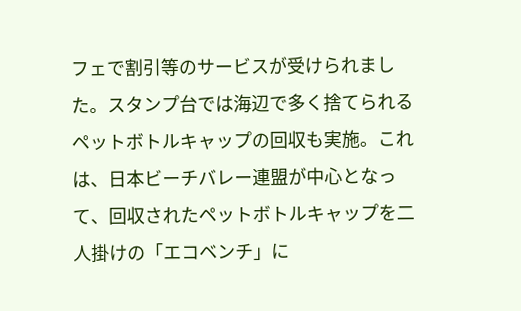フェで割引等のサービスが受けられました。スタンプ台では海辺で多く捨てられるペットボトルキャップの回収も実施。これは、日本ビーチバレー連盟が中心となって、回収されたペットボトルキャップを二人掛けの「エコベンチ」に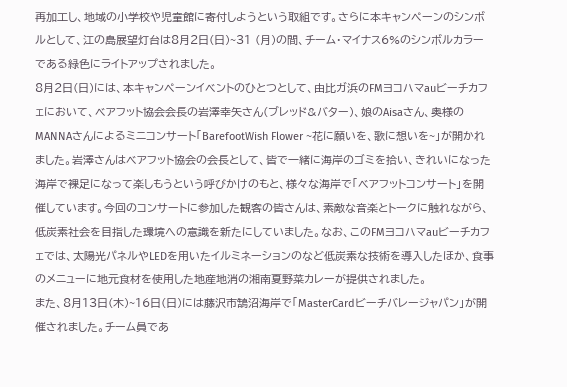再加工し、地域の小学校や児童館に寄付しようという取組です。さらに本キャンペーンのシンボルとして、江の島展望灯台は8月2日(日)~31 (月)の間、チーム・マイナス6%のシンボルカラーである緑色にライトアップされました。
8月2日(日)には、本キャンペーンイベントのひとつとして、由比ガ浜のFMヨコハマauビーチカフェにおいて、ベアフット協会会長の岩澤幸矢さん(ブレッド&バター)、娘のAisaさん、奥様のMANNAさんによるミニコンサート「BarefootWish Flower ~花に願いを、歌に想いを~」が開かれました。岩澤さんはベアフット協会の会長として、皆で一緒に海岸のゴミを拾い、きれいになった海岸で裸足になって楽しもうという呼びかけのもと、様々な海岸で「ベアフットコンサート」を開催しています。今回のコンサートに参加した観客の皆さんは、素敵な音楽とトークに触れながら、低炭素社会を目指した環境への意識を新たにしていました。なお、このFMヨコハマauビーチカフェでは、太陽光パネルやLEDを用いたイルミネーションのなど低炭素な技術を導入したほか、食事のメニューに地元食材を使用した地産地消の湘南夏野菜カレーが提供されました。
また、8月13日(木)~16日(日)には藤沢市鵠沼海岸で「MasterCardビーチバレージャパン」が開催されました。チーム員であ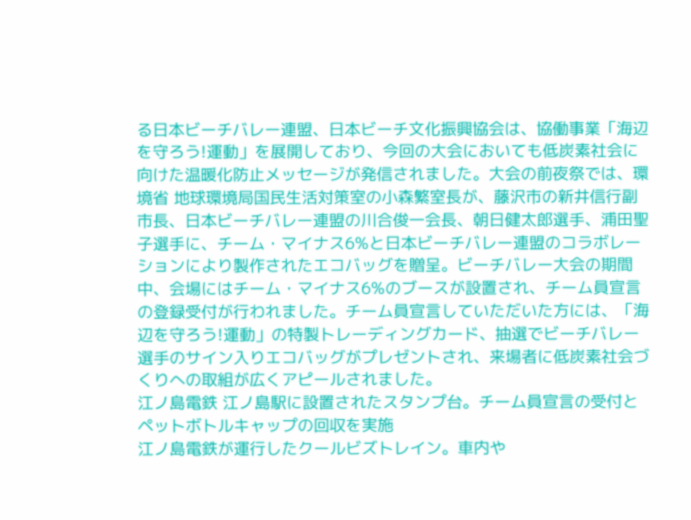る日本ビーチバレー連盟、日本ビーチ文化振興協会は、協働事業「海辺を守ろう!運動」を展開しており、今回の大会においても低炭素社会に向けた温暖化防止メッセージが発信されました。大会の前夜祭では、環境省 地球環境局国民生活対策室の小森繁室長が、藤沢市の新井信行副市長、日本ビーチバレー連盟の川合俊一会長、朝日健太郎選手、浦田聖子選手に、チーム・マイナス6%と日本ビーチバレー連盟のコラボレーションにより製作されたエコバッグを贈呈。ビーチバレー大会の期間中、会場にはチーム・マイナス6%のブースが設置され、チーム員宣言の登録受付が行われました。チーム員宣言していただいた方には、「海辺を守ろう!運動」の特製トレーディングカード、抽選でビーチバレー選手のサイン入りエコバッグがプレゼントされ、来場者に低炭素社会づくりへの取組が広くアピールされました。
江ノ島電鉄 江ノ島駅に設置されたスタンプ台。チーム員宣言の受付とペットボトルキャップの回収を実施
江ノ島電鉄が運行したクールビズトレイン。車内や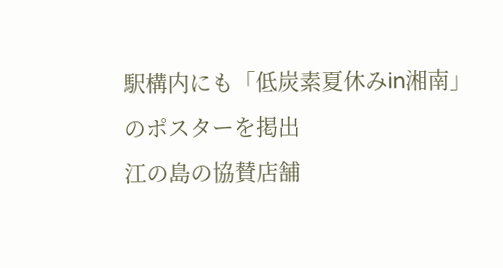駅構内にも「低炭素夏休みin湘南」のポスターを掲出
江の島の協賛店舗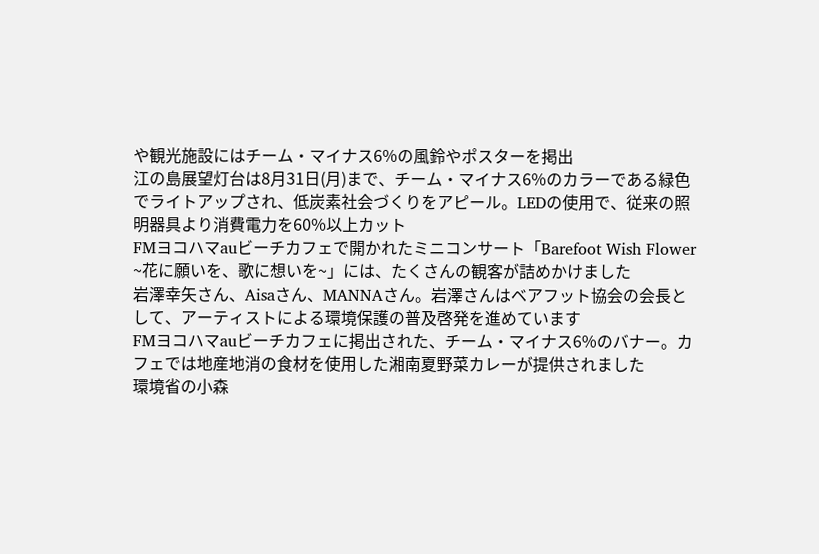や観光施設にはチーム・マイナス6%の風鈴やポスターを掲出
江の島展望灯台は8月31日(月)まで、チーム・マイナス6%のカラーである緑色でライトアップされ、低炭素社会づくりをアピール。LEDの使用で、従来の照明器具より消費電力を60%以上カット
FMヨコハマauビーチカフェで開かれたミニコンサート「Barefoot Wish Flower ~花に願いを、歌に想いを~」には、たくさんの観客が詰めかけました
岩澤幸矢さん、Aisaさん、MANNAさん。岩澤さんはベアフット協会の会長として、アーティストによる環境保護の普及啓発を進めています
FMヨコハマauビーチカフェに掲出された、チーム・マイナス6%のバナー。カフェでは地産地消の食材を使用した湘南夏野菜カレーが提供されました
環境省の小森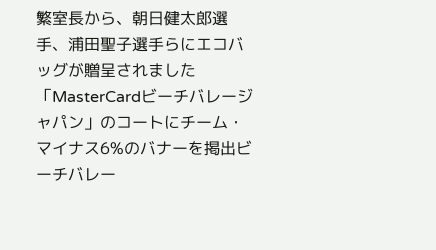繁室長から、朝日健太郎選手、浦田聖子選手らにエコバッグが贈呈されました
「MasterCardビーチバレージャパン」のコートにチーム・マイナス6%のバナーを掲出ビーチバレー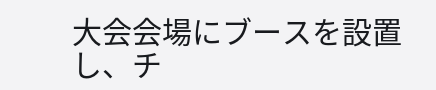大会会場にブースを設置し、チ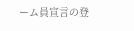ーム員宣言の登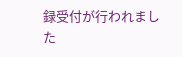録受付が行われました